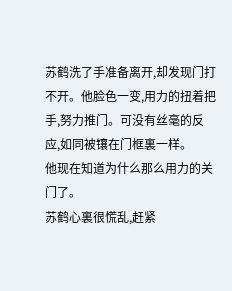苏鹤洗了手准备离开,却发现门打不开。他脸色一变,用力的扭着把手,努力推门。可没有丝毫的反应,如同被镶在门框裏一样。
他现在知道为什么那么用力的关门了。
苏鹤心裏很慌乱,赶紧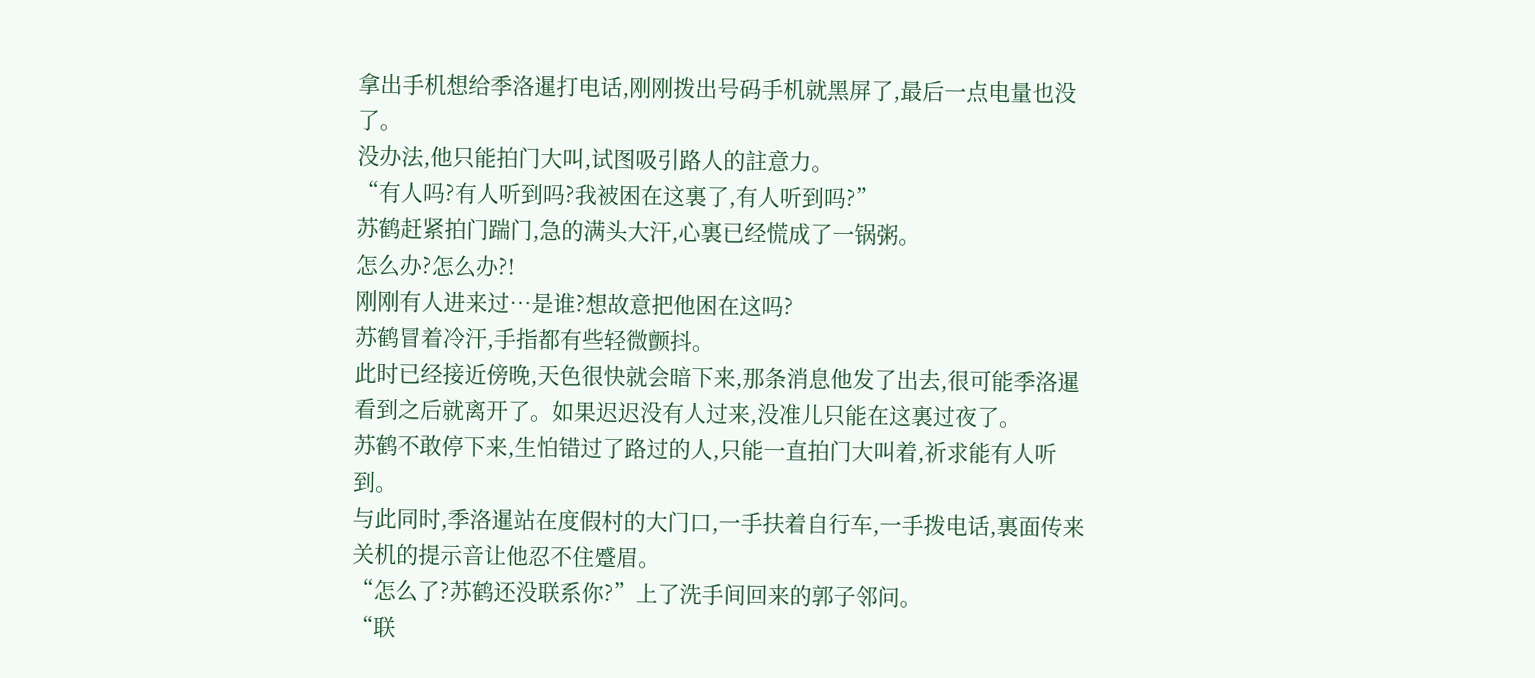拿出手机想给季洛暹打电话,刚刚拨出号码手机就黑屏了,最后一点电量也没了。
没办法,他只能拍门大叫,试图吸引路人的註意力。
“有人吗?有人听到吗?我被困在这裏了,有人听到吗?”
苏鹤赶紧拍门踹门,急的满头大汗,心裏已经慌成了一锅粥。
怎么办?怎么办?!
刚刚有人进来过…是谁?想故意把他困在这吗?
苏鹤冒着冷汗,手指都有些轻微颤抖。
此时已经接近傍晚,天色很快就会暗下来,那条消息他发了出去,很可能季洛暹看到之后就离开了。如果迟迟没有人过来,没准儿只能在这裏过夜了。
苏鹤不敢停下来,生怕错过了路过的人,只能一直拍门大叫着,祈求能有人听到。
与此同时,季洛暹站在度假村的大门口,一手扶着自行车,一手拨电话,裏面传来关机的提示音让他忍不住蹙眉。
“怎么了?苏鹤还没联系你?”上了洗手间回来的郭子邻问。
“联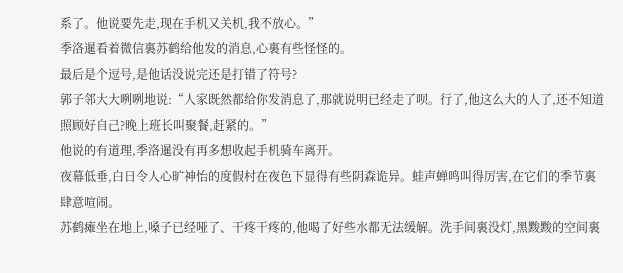系了。他说要先走,现在手机又关机,我不放心。”
季洛暹看着微信裏苏鹤给他发的消息,心裏有些怪怪的。
最后是个逗号,是他话没说完还是打错了符号?
郭子邻大大咧咧地说:“人家既然都给你发消息了,那就说明已经走了呗。行了,他这么大的人了,还不知道照顾好自己?晚上班长叫聚餐,赶紧的。”
他说的有道理,季洛暹没有再多想收起手机骑车离开。
夜幕低垂,白日令人心旷神怡的度假村在夜色下显得有些阴森诡异。蛙声蝉鸣叫得厉害,在它们的季节裏肆意喧闹。
苏鹤瘫坐在地上,嗓子已经哑了、干疼干疼的,他喝了好些水都无法缓解。洗手间裏没灯,黑黢黢的空间裏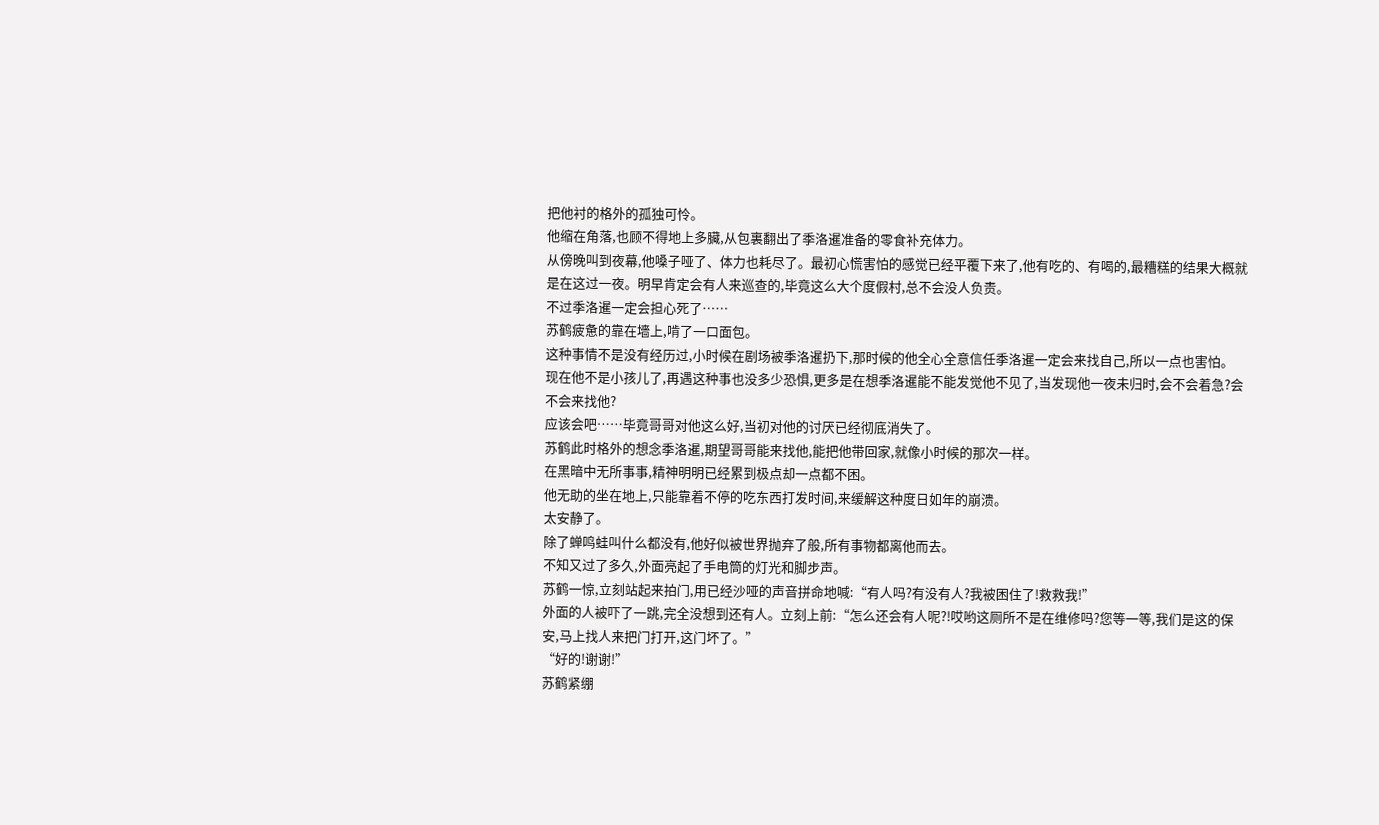把他衬的格外的孤独可怜。
他缩在角落,也顾不得地上多臟,从包裏翻出了季洛暹准备的零食补充体力。
从傍晚叫到夜幕,他嗓子哑了、体力也耗尽了。最初心慌害怕的感觉已经平覆下来了,他有吃的、有喝的,最糟糕的结果大概就是在这过一夜。明早肯定会有人来巡查的,毕竟这么大个度假村,总不会没人负责。
不过季洛暹一定会担心死了……
苏鹤疲惫的靠在墻上,啃了一口面包。
这种事情不是没有经历过,小时候在剧场被季洛暹扔下,那时候的他全心全意信任季洛暹一定会来找自己,所以一点也害怕。
现在他不是小孩儿了,再遇这种事也没多少恐惧,更多是在想季洛暹能不能发觉他不见了,当发现他一夜未归时,会不会着急?会不会来找他?
应该会吧……毕竟哥哥对他这么好,当初对他的讨厌已经彻底消失了。
苏鹤此时格外的想念季洛暹,期望哥哥能来找他,能把他带回家,就像小时候的那次一样。
在黑暗中无所事事,精神明明已经累到极点却一点都不困。
他无助的坐在地上,只能靠着不停的吃东西打发时间,来缓解这种度日如年的崩溃。
太安静了。
除了蝉鸣蛙叫什么都没有,他好似被世界抛弃了般,所有事物都离他而去。
不知又过了多久,外面亮起了手电筒的灯光和脚步声。
苏鹤一惊,立刻站起来拍门,用已经沙哑的声音拼命地喊:“有人吗?有没有人?我被困住了!救救我!”
外面的人被吓了一跳,完全没想到还有人。立刻上前:“怎么还会有人呢?!哎哟这厕所不是在维修吗?您等一等,我们是这的保安,马上找人来把门打开,这门坏了。”
“好的!谢谢!”
苏鹤紧绷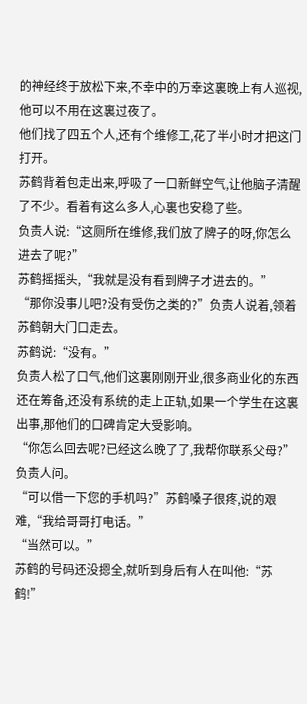的神经终于放松下来,不幸中的万幸这裏晚上有人巡视,他可以不用在这裏过夜了。
他们找了四五个人,还有个维修工,花了半小时才把这门打开。
苏鹤背着包走出来,呼吸了一口新鲜空气,让他脑子清醒了不少。看着有这么多人,心裏也安稳了些。
负责人说:“这厕所在维修,我们放了牌子的呀,你怎么进去了呢?”
苏鹤摇摇头,“我就是没有看到牌子才进去的。”
“那你没事儿吧?没有受伤之类的?”负责人说着,领着苏鹤朝大门口走去。
苏鹤说:“没有。”
负责人松了口气,他们这裏刚刚开业,很多商业化的东西还在筹备,还没有系统的走上正轨,如果一个学生在这裏出事,那他们的口碑肯定大受影响。
“你怎么回去呢?已经这么晚了了,我帮你联系父母?”负责人问。
“可以借一下您的手机吗?”苏鹤嗓子很疼,说的艰难,“我给哥哥打电话。”
“当然可以。”
苏鹤的号码还没摁全,就听到身后有人在叫他:“苏鹤!”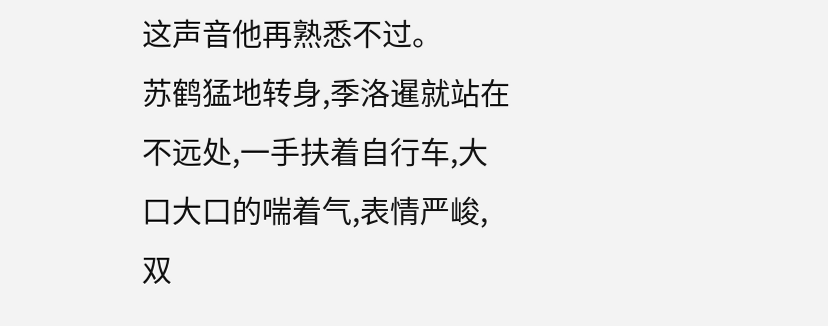这声音他再熟悉不过。
苏鹤猛地转身,季洛暹就站在不远处,一手扶着自行车,大口大口的喘着气,表情严峻,双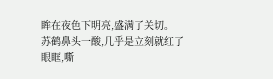眸在夜色下明亮,盛满了关切。
苏鹤鼻头一酸,几乎是立刻就红了眼眶,嘶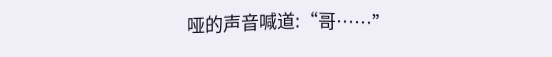哑的声音喊道:“哥……”